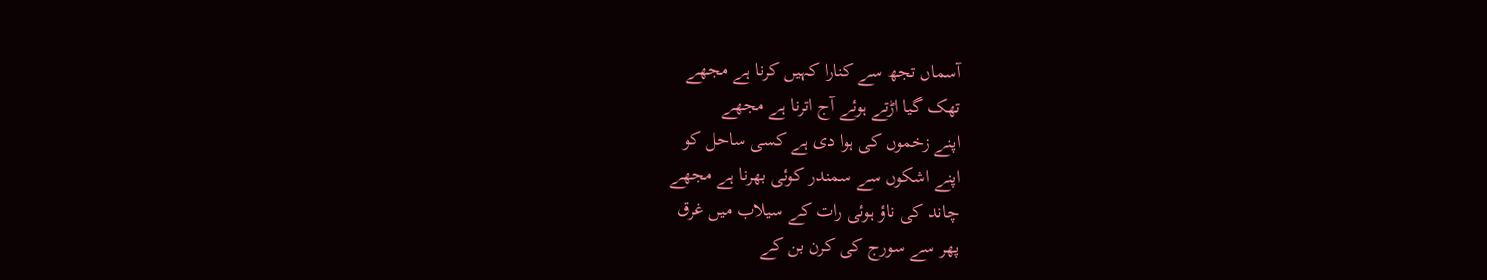آسماں تجھ سے کنارا کہیں کرنا ہے مجھے
تھک گیا اڑتے ہوئے آج اترنا ہے مجھے
اپنے زخموں کی ہوا دی ہے کسی ساحل کو
اپنے اشکوں سے سمندر کوئی بھرنا ہے مجھے
چاند کی ناؤ ہوئی رات کے سیلاب میں غرق
پھر سے سورج کی کرن بن کے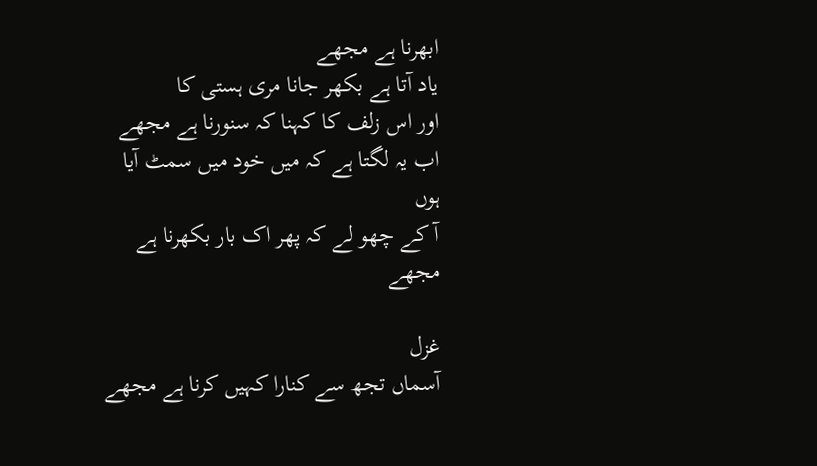ابھرنا ہے مجھے
یاد آتا ہے بکھر جانا مری ہستی کا
اور اس زلف کا کہنا کہ سنورنا ہے مجھے
اب یہ لگتا ہے کہ میں خود میں سمٹ آیا ہوں
آ کے چھو لے کہ پھر اک بار بکھرنا ہے مجھے

غزل
آسماں تجھ سے کنارا کہیں کرنا ہے مجھے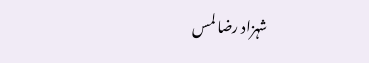شہزاد رضا لمس